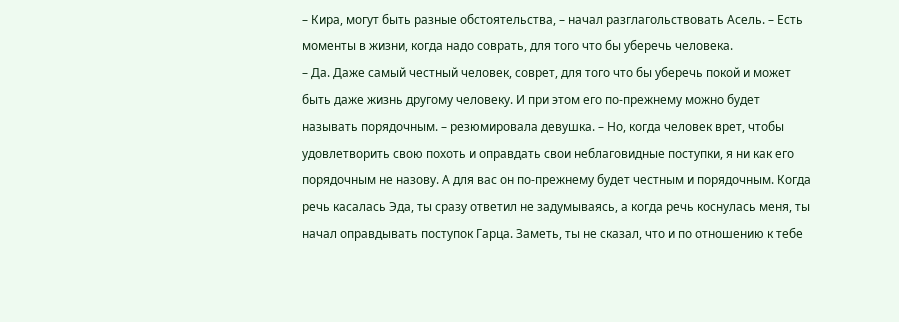– Кира, могут быть разные обстоятельства, – начал разглагольствовать Асель. – Есть моменты в жизни, когда надо соврать, для того что бы уберечь человека.
– Да. Даже самый честный человек, соврет, для того что бы уберечь покой и может быть даже жизнь другому человеку. И при этом его по-прежнему можно будет называть порядочным. – резюмировала девушка. – Но, когда человек врет, чтобы удовлетворить свою похоть и оправдать свои неблаговидные поступки, я ни как его порядочным не назову. А для вас он по-прежнему будет честным и порядочным. Когда речь касалась Эда, ты сразу ответил не задумываясь, а когда речь коснулась меня, ты начал оправдывать поступок Гарца. Заметь, ты не сказал, что и по отношению к тебе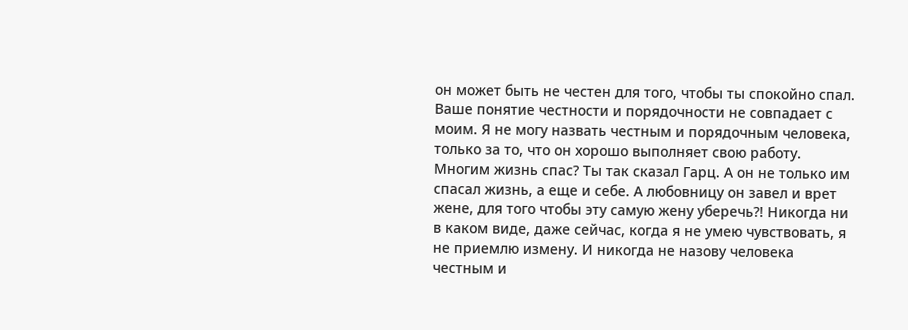он может быть не честен для того, чтобы ты спокойно спал. Ваше понятие честности и порядочности не совпадает с моим. Я не могу назвать честным и порядочным человека, только за то, что он хорошо выполняет свою работу. Многим жизнь спас? Ты так сказал Гарц. А он не только им спасал жизнь, а еще и себе. А любовницу он завел и врет жене, для того чтобы эту самую жену уберечь?! Никогда ни в каком виде, даже сейчас, когда я не умею чувствовать, я не приемлю измену. И никогда не назову человека честным и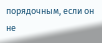порядочным, если он не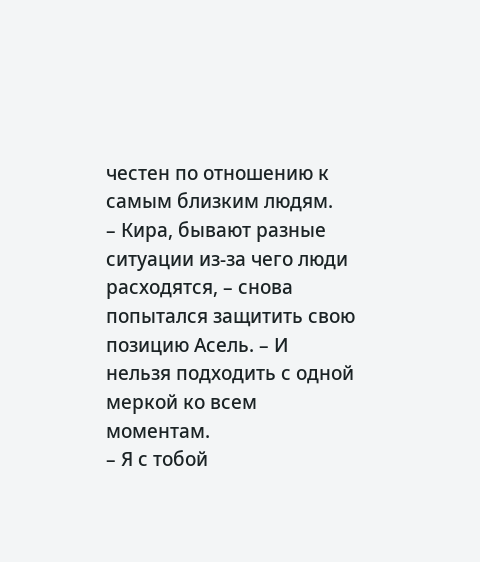честен по отношению к самым близким людям.
– Кира, бывают разные ситуации из-за чего люди расходятся, – снова попытался защитить свою позицию Асель. – И нельзя подходить с одной меркой ко всем моментам.
– Я с тобой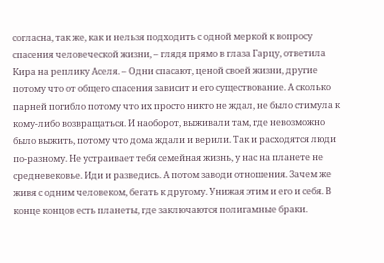согласна, так же, как и нельзя подходить с одной меркой к вопросу спасения человеческой жизни, – глядя прямо в глаза Гарцу, ответила Кира на реплику Аселя. – Одни спасают, ценой своей жизни, другие потому что от общего спасения зависит и его существование. А сколько парней погибло потому что их просто никто не ждал, не было стимула к кому-либо возвращаться. И наоборот, выживали там, где невозможно было выжить, потому что дома ждали и верили. Так и расходятся люди по-разному. Не устраивает тебя семейная жизнь, у нас на планете не средневековье. Иди и разведись. А потом заводи отношения. Зачем же живя с одним человеком, бегать к другому. Унижая этим и его и себя. В конце концов есть планеты, где заключаются полигамные браки.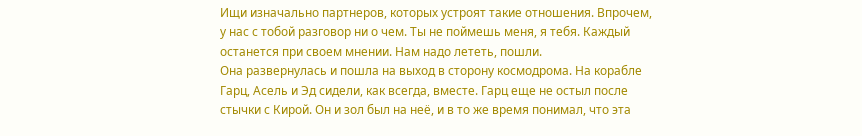Ищи изначально партнеров, которых устроят такие отношения. Впрочем, у нас с тобой разговор ни о чем. Ты не поймешь меня, я тебя. Каждый останется при своем мнении. Нам надо лететь, пошли.
Она развернулась и пошла на выход в сторону космодрома. На корабле Гарц, Асель и Эд сидели, как всегда, вместе. Гарц еще не остыл после стычки с Кирой. Он и зол был на неё, и в то же время понимал, что эта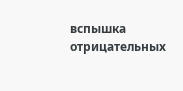вспышка отрицательных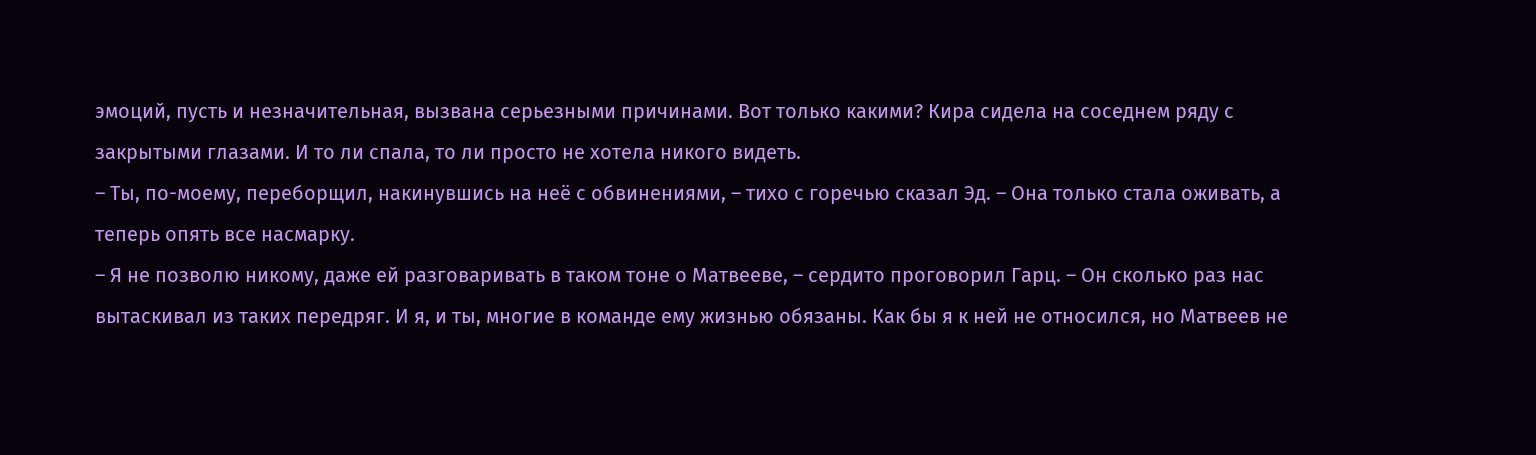эмоций, пусть и незначительная, вызвана серьезными причинами. Вот только какими? Кира сидела на соседнем ряду с закрытыми глазами. И то ли спала, то ли просто не хотела никого видеть.
– Ты, по-моему, переборщил, накинувшись на неё с обвинениями, – тихо с горечью сказал Эд. – Она только стала оживать, а теперь опять все насмарку.
– Я не позволю никому, даже ей разговаривать в таком тоне о Матвееве, – сердито проговорил Гарц. – Он сколько раз нас вытаскивал из таких передряг. И я, и ты, многие в команде ему жизнью обязаны. Как бы я к ней не относился, но Матвеев не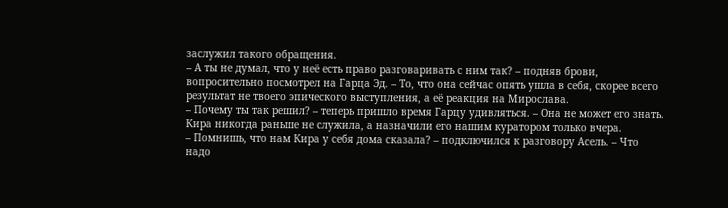заслужил такого обращения.
– А ты не думал, что у неё есть право разговаривать с ним так? – подняв брови, вопросительно посмотрел на Гарца Эд. – То, что она сейчас опять ушла в себя, скорее всего результат не твоего эпического выступления, а её реакция на Мирослава.
– Почему ты так решил? – теперь пришло время Гарцу удивляться. – Она не может его знать. Кира никогда раньше не служила, а назначили его нашим куратором только вчера.
– Помнишь, что нам Кира у себя дома сказала? – подключился к разговору Асель. – Что надо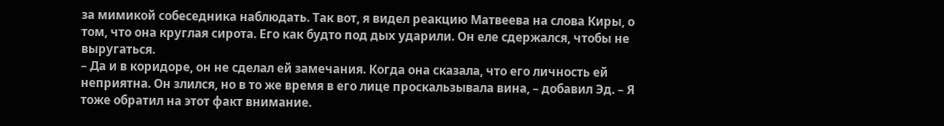за мимикой собеседника наблюдать. Так вот, я видел реакцию Матвеева на слова Киры, о том, что она круглая сирота. Его как будто под дых ударили. Он еле сдержался, чтобы не выругаться.
– Да и в коридоре, он не сделал ей замечания. Когда она сказала, что его личность ей неприятна. Он злился, но в то же время в его лице проскальзывала вина, – добавил Эд. – Я тоже обратил на этот факт внимание.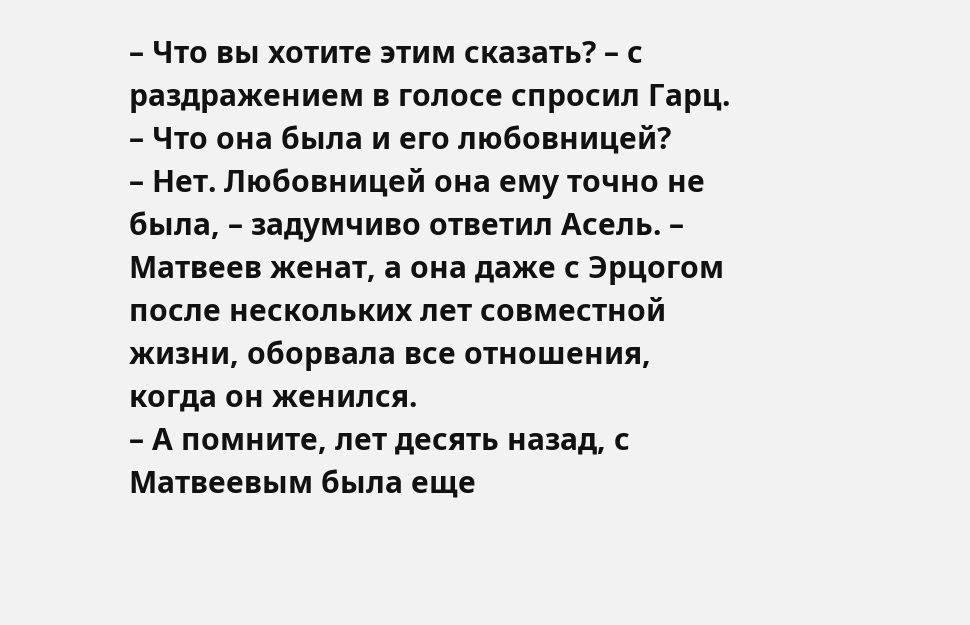– Что вы хотите этим сказать? – с раздражением в голосе спросил Гарц. – Что она была и его любовницей?
– Нет. Любовницей она ему точно не была, – задумчиво ответил Асель. – Матвеев женат, а она даже с Эрцогом после нескольких лет совместной жизни, оборвала все отношения, когда он женился.
– А помните, лет десять назад, с Матвеевым была еще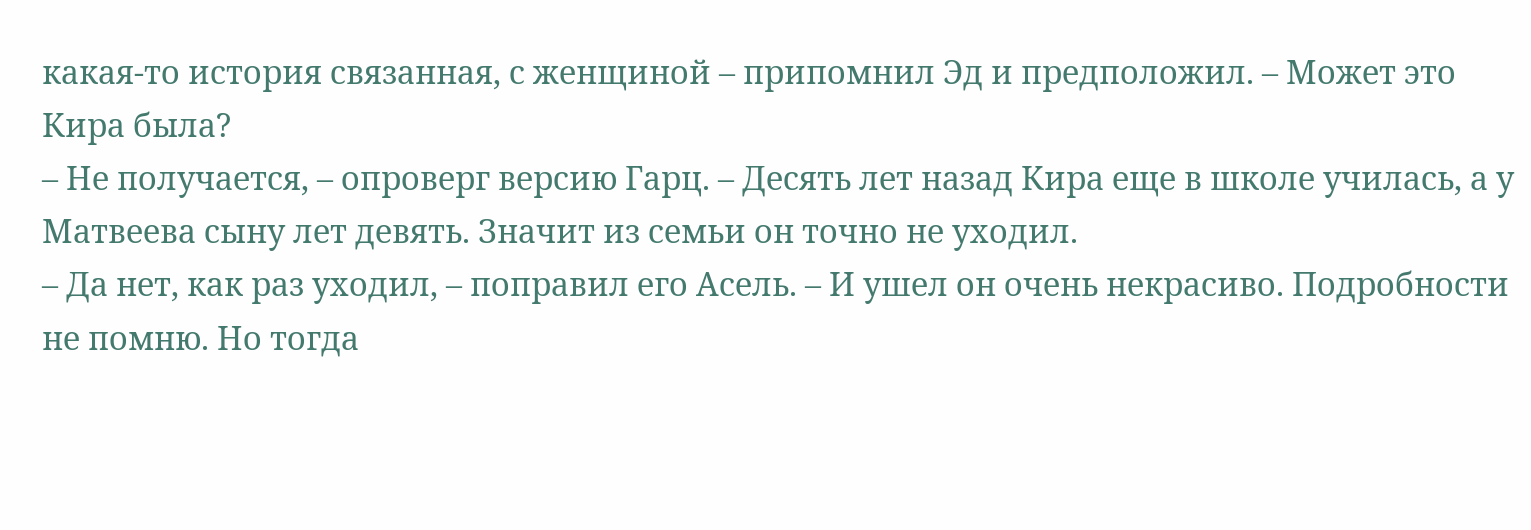какая-то история связанная, с женщиной – припомнил Эд и предположил. – Может это Кира была?
– Не получается, – опроверг версию Гарц. – Десять лет назад Кира еще в школе училась, а у Матвеева сыну лет девять. Значит из семьи он точно не уходил.
– Да нет, как раз уходил, – поправил его Асель. – И ушел он очень некрасиво. Подробности не помню. Но тогда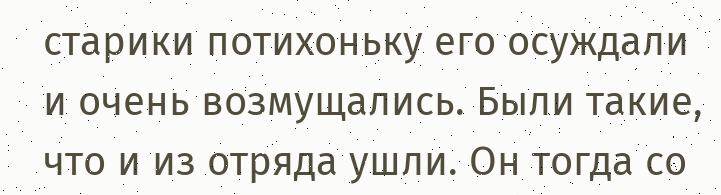старики потихоньку его осуждали и очень возмущались. Были такие, что и из отряда ушли. Он тогда со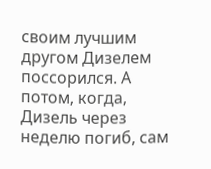своим лучшим другом Дизелем поссорился. А потом, когда, Дизель через неделю погиб, сам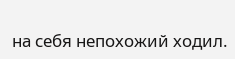на себя непохожий ходил.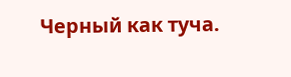Черный как туча.